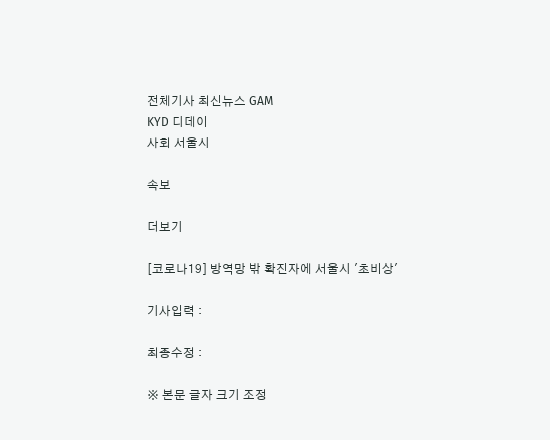전체기사 최신뉴스 GAM
KYD 디데이
사회 서울시

속보

더보기

[코로나19] 방역망 밖 확진자에 서울시 '초비상'

기사입력 :

최종수정 :

※ 본문 글자 크기 조정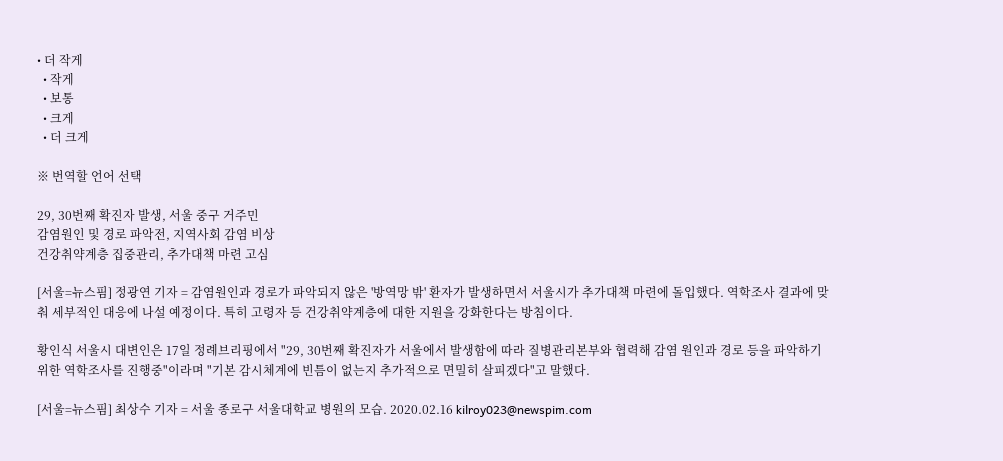• 더 작게
  • 작게
  • 보통
  • 크게
  • 더 크게

※ 번역할 언어 선택

29, 30번째 확진자 발생, 서울 중구 거주민
감염원인 및 경로 파악전, 지역사회 감염 비상
건강취약계층 집중관리, 추가대책 마련 고심

[서울=뉴스핌] 정광연 기자 = 감염원인과 경로가 파악되지 않은 '방역망 밖' 환자가 발생하면서 서울시가 추가대책 마련에 돌입했다. 역학조사 결과에 맞춰 세부적인 대응에 나설 예정이다. 특히 고령자 등 건강취약계층에 대한 지원을 강화한다는 방침이다.

황인식 서울시 대변인은 17일 정례브리핑에서 "29, 30번째 확진자가 서울에서 발생함에 따라 질병관리본부와 협력해 감염 원인과 경로 등을 파악하기 위한 역학조사를 진행중"이라며 "기본 감시체계에 빈틈이 없는지 추가적으로 면밀히 살피겠다"고 말했다.

[서울=뉴스핌] 최상수 기자 = 서울 종로구 서울대학교 병원의 모습. 2020.02.16 kilroy023@newspim.com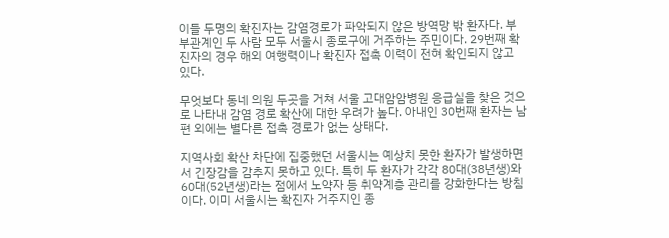이들 두명의 확진자는 감염경로가 파악되지 않은 방역망 밖 환자다. 부부관계인 두 사람 모두 서울시 종로구에 거주하는 주민이다. 29번째 확진자의 경우 해외 여행력이나 확진자 접촉 이력이 전혀 확인되지 않고 있다.

무엇보다 동네 의원 두곳을 거쳐 서울 고대암암병원 응급실을 찾은 것으로 나타내 감염 경로 확산에 대한 우려가 높다. 아내인 30번째 환자는 남편 외에는 별다른 접촉 경로가 없는 상태다.

지역사회 확산 차단에 집중했던 서울시는 예상치 못한 환자가 발생하면서 긴장감을 감추지 못하고 있다. 특히 두 환자가 각각 80대(38년생)와 60대(52년생)라는 점에서 노약자 등 취약계층 관리를 강화한다는 방침이다. 이미 서울시는 확진자 거주지인 종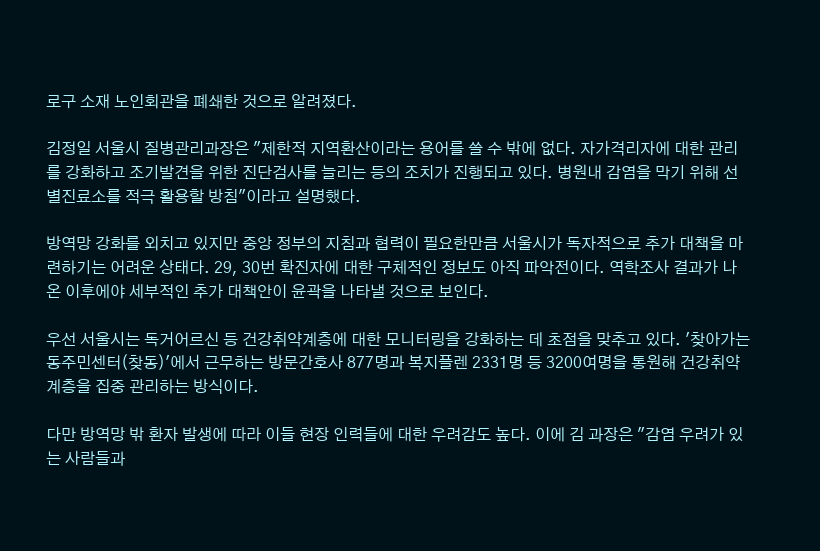로구 소재 노인회관을 폐쇄한 것으로 알려졌다.

김정일 서울시 질병관리과장은 "제한적 지역환산이라는 용어를 쓸 수 밖에 없다. 자가격리자에 대한 관리를 강화하고 조기발견을 위한 진단검사를 늘리는 등의 조치가 진행되고 있다. 병원내 감염을 막기 위해 선별진료소를 적극 활용할 방침"이라고 설명했다.

방역망 강화를 외치고 있지만 중앙 정부의 지침과 협력이 필요한만큼 서울시가 독자적으로 추가 대책을 마련하기는 어려운 상태다. 29, 30번 확진자에 대한 구체적인 정보도 아직 파악전이다. 역학조사 결과가 나온 이후에야 세부적인 추가 대책안이 윤곽을 나타낼 것으로 보인다.

우선 서울시는 독거어르신 등 건강취약계층에 대한 모니터링을 강화하는 데 초점을 맞추고 있다. '찾아가는 동주민센터(찾동)'에서 근무하는 방문간호사 877명과 복지플렌 2331명 등 3200여명을 통원해 건강취약계층을 집중 관리하는 방식이다.

다만 방역망 밖 환자 발생에 따라 이들 현장 인력들에 대한 우려감도 높다. 이에 김 과장은 "감염 우려가 있는 사람들과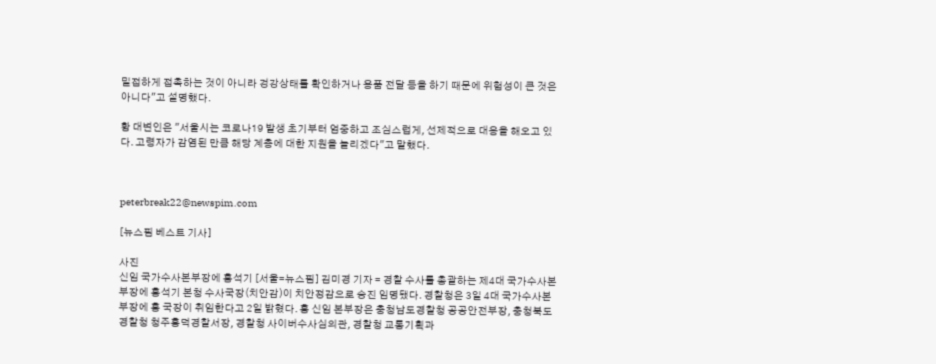밀접하게 접촉하는 것이 아니라 겅강상태를 확인하거나 용품 전달 등을 하기 때문에 위험성이 큰 것은 아니다"고 설명했다.

황 대변인은 "서울시는 코로나19 발생 초기부터 엄중하고 조심스럽게, 선제적으로 대응을 해오고 있다. 고령자가 감염된 만큼 해당 계층에 대한 지원을 늘리겠다"고 말했다.



peterbreak22@newspim.com

[뉴스핌 베스트 기사]

사진
신임 국가수사본부장에 홍석기 [서울=뉴스핌] 김미경 기자 = 경찰 수사를 총괄하는 제4대 국가수사본부장에 홍석기 본청 수사국장(치안감)이 치안정감으로 승진 임명됐다. 경찰청은 3일 4대 국가수사본부장에 홍 국장이 취임한다고 2일 밝혔다. 홍 신임 본부장은 충청남도경찰청 공공안전부장, 충청북도경찰청 청주흥덕경찰서장, 경찰청 사이버수사심의관, 경찰청 교통기획과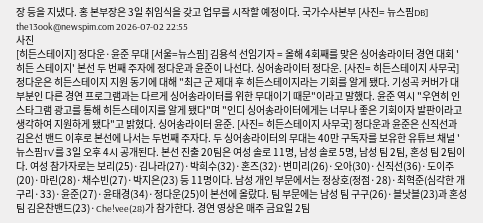장 등을 지냈다. 홍 본부장은 3일 취임식을 갖고 업무를 시작할 예정이다. 국가수사본부 [사진= 뉴스핌DB] the13ook@newspim.com 2026-07-02 22:55
사진
[히든스테이지] 정다운·윤준 무대 [서울=뉴스핌] 김용석 선임기자 = 올해 4회째를 맞은 싱어송라이터 경연 대회 '히든 스테이지' 본선 두 번째 주자에 정다운과 윤준이 나선다. 싱어송라이터 정다운. [사진= 히든스테이지 사무국] 정다운은 히든스테이지 지원 동기에 대해 "최근 군 제대 후 히든스테이지라는 기회를 알게 됐다. 기성곡 커버가 대부분인 다른 경연 프로그램과는 다르게 싱어송라이터를 위한 무대이기 때문"이라고 말했다. 윤준 역시 "우연히 인스타그램 광고를 통해 히든스테이지를 알게 됐다"며 "인디 싱어송라이터에게는 너무나 좋은 기회이자 발판이라고 생각하여 지원하게 됐다"고 밝혔다. 싱어송라이터 윤준. [사진= 히든스테이지 사무국] 정다운과 윤준은 신직선과 김은선 밴드 이후로 본선에 나서는 두번째 주자다. 두 싱어송라이터의 무대는 40만 구독자를 보유한 유튜브 채널 '뉴스핌TV'를 3일 오후 4시 공개된다. 본선 진출 20팀은 여성 솔로 11명, 남성 솔로 5명, 남성 팀 2팀, 혼성 팀 2팀이다. 여성 참가자로는 보리(25)·김나라(27)·박희수(32)·혼즈(32)·변미리(26)·오아(30)·신직선(36)·도이주(20)·마린(28)·채수빈(27)·박지은(23) 등 11명이다. 남성 개인 부문에서는 정상호(정점·28)·최혁준(심각한 개구리·33)·윤준(27)·윤태경(34)·정다운(25)이 본선에 올랐다. 팀 부문에는 남성 팀 구구(26)·블낫블(23)과 혼성 팀 김은찬밴드(23)·Che!vee(28)가 참가한다. 경연 영상은 매주 금요일 2팀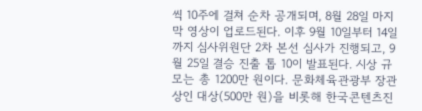씩 10주에 걸쳐 순차 공개되며, 8월 28일 마지막 영상이 업로드된다. 이후 9월 10일부터 14일까지 심사위원단 2차 본선 심사가 진행되고, 9월 25일 결승 진출 톱 10이 발표된다. 시상 규모는 총 1200만 원이다. 문화체육관광부 장관상인 대상(500만 원)을 비롯해 한국콘텐츠진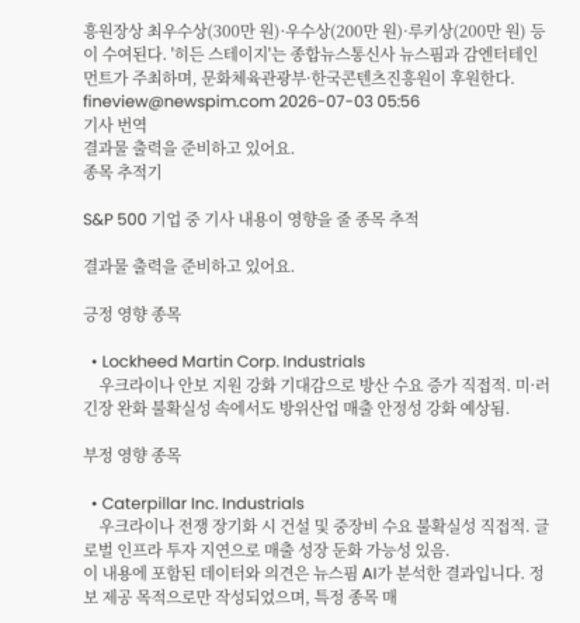흥원장상 최우수상(300만 원)·우수상(200만 원)·루키상(200만 원) 등이 수여된다. '히든 스테이지'는 종합뉴스통신사 뉴스핌과 감엔터테인먼트가 주최하며, 문화체육관광부·한국콘텐츠진흥원이 후원한다. fineview@newspim.com 2026-07-03 05:56
기사 번역
결과물 출력을 준비하고 있어요.
종목 추적기

S&P 500 기업 중 기사 내용이 영향을 줄 종목 추적

결과물 출력을 준비하고 있어요.

긍정 영향 종목

  • Lockheed Martin Corp. Industrials
    우크라이나 안보 지원 강화 기대감으로 방산 수요 증가 직접적. 미·러 긴장 완화 불확실성 속에서도 방위산업 매출 안정성 강화 예상됨.

부정 영향 종목

  • Caterpillar Inc. Industrials
    우크라이나 전쟁 장기화 시 건설 및 중장비 수요 불확실성 직접적. 글로벌 인프라 투자 지연으로 매출 성장 둔화 가능성 있음.
이 내용에 포함된 데이터와 의견은 뉴스핌 AI가 분석한 결과입니다. 정보 제공 목적으로만 작성되었으며, 특정 종목 매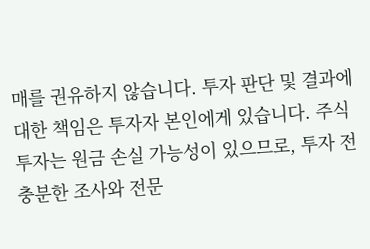매를 권유하지 않습니다. 투자 판단 및 결과에 대한 책임은 투자자 본인에게 있습니다. 주식 투자는 원금 손실 가능성이 있으므로, 투자 전 충분한 조사와 전문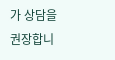가 상담을 권장합니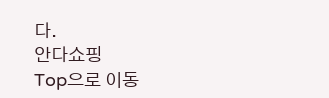다.
안다쇼핑
Top으로 이동